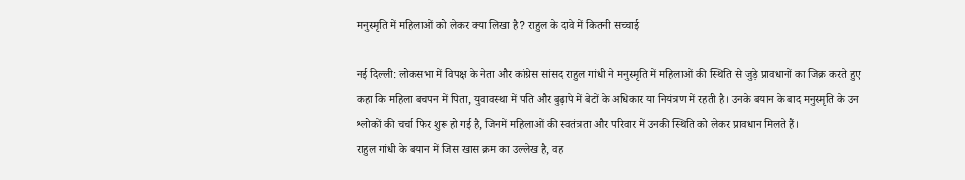मनुस्मृति में महिलाओं को लेकर क्या लिखा है? राहुल के दावे में कितनी सच्चाई

नई दिल्ली: लोकसभा में विपक्ष के नेता और कांग्रेस सांसद राहुल गांधी ने मनुस्मृति में महिलाओं की स्थिति से जुड़े प्रावधानों का जिक्र करते हुए कहा कि महिला बचपन में पिता, युवावस्था में पति और बुढ़ापे में बेटों के अधिकार या नियंत्रण में रहती है। उनके बयान के बाद मनुस्मृति के उन श्लोकों की चर्चा फिर शुरू हो गई है, जिनमें महिलाओं की स्वतंत्रता और परिवार में उनकी स्थिति को लेकर प्रावधान मिलते हैं।
राहुल गांधी के बयान में जिस खास क्रम का उल्लेख है, वह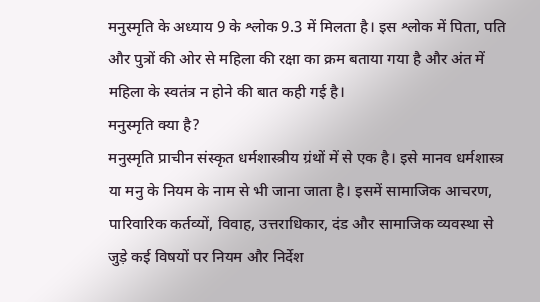मनुस्मृति के अध्याय 9 के श्लोक 9.3 में मिलता है। इस श्लोक में पिता, पति और पुत्रों की ओर से महिला की रक्षा का क्रम बताया गया है और अंत में महिला के स्वतंत्र न होने की बात कही गई है।
मनुस्मृति क्या है?
मनुस्मृति प्राचीन संस्कृत धर्मशास्त्रीय ग्रंथों में से एक है। इसे मानव धर्मशास्त्र या मनु के नियम के नाम से भी जाना जाता है। इसमें सामाजिक आचरण, पारिवारिक कर्तव्यों, विवाह, उत्तराधिकार, दंड और सामाजिक व्यवस्था से जुड़े कई विषयों पर नियम और निर्देश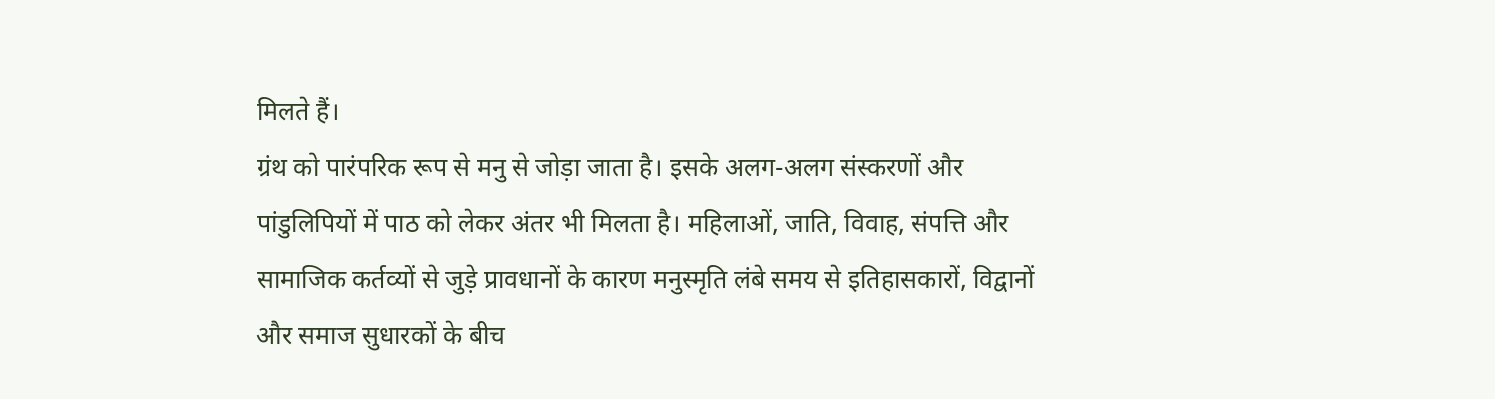मिलते हैं।
ग्रंथ को पारंपरिक रूप से मनु से जोड़ा जाता है। इसके अलग-अलग संस्करणों और पांडुलिपियों में पाठ को लेकर अंतर भी मिलता है। महिलाओं, जाति, विवाह, संपत्ति और सामाजिक कर्तव्यों से जुड़े प्रावधानों के कारण मनुस्मृति लंबे समय से इतिहासकारों, विद्वानों और समाज सुधारकों के बीच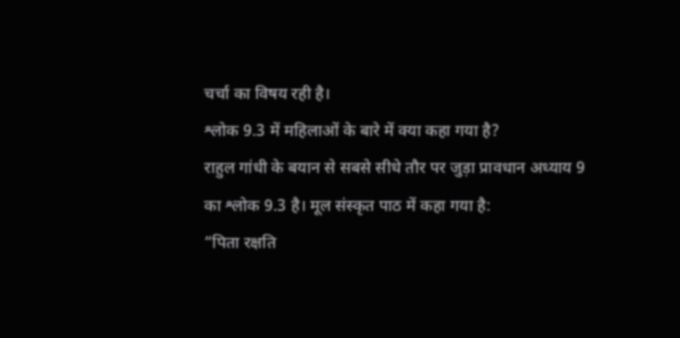चर्चा का विषय रही है।
श्लोक 9.3 में महिलाओं के बारे में क्या कहा गया है?
राहुल गांधी के बयान से सबसे सीधे तौर पर जुड़ा प्रावधान अध्याय 9 का श्लोक 9.3 है। मूल संस्कृत पाठ में कहा गया है:
“पिता रक्षति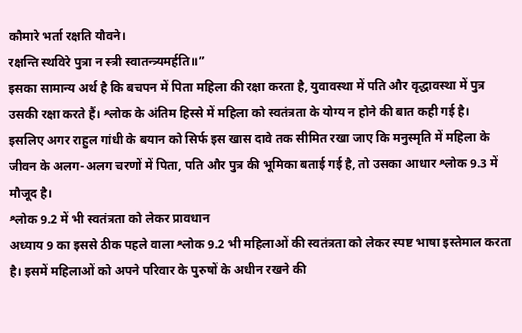कौमारे भर्ता रक्षति यौवने।
रक्षन्ति स्थविरे पुत्रा न स्त्री स्वातन्त्र्यमर्हति॥”
इसका सामान्य अर्थ है कि बचपन में पिता महिला की रक्षा करता है, युवावस्था में पति और वृद्धावस्था में पुत्र उसकी रक्षा करते हैं। श्लोक के अंतिम हिस्से में महिला को स्वतंत्रता के योग्य न होने की बात कही गई है।
इसलिए अगर राहुल गांधी के बयान को सिर्फ इस खास दावे तक सीमित रखा जाए कि मनुस्मृति में महिला के जीवन के अलग-अलग चरणों में पिता, पति और पुत्र की भूमिका बताई गई है, तो उसका आधार श्लोक 9.3 में मौजूद है।
श्लोक 9.2 में भी स्वतंत्रता को लेकर प्रावधान
अध्याय 9 का इससे ठीक पहले वाला श्लोक 9.2 भी महिलाओं की स्वतंत्रता को लेकर स्पष्ट भाषा इस्तेमाल करता है। इसमें महिलाओं को अपने परिवार के पुरुषों के अधीन रखने की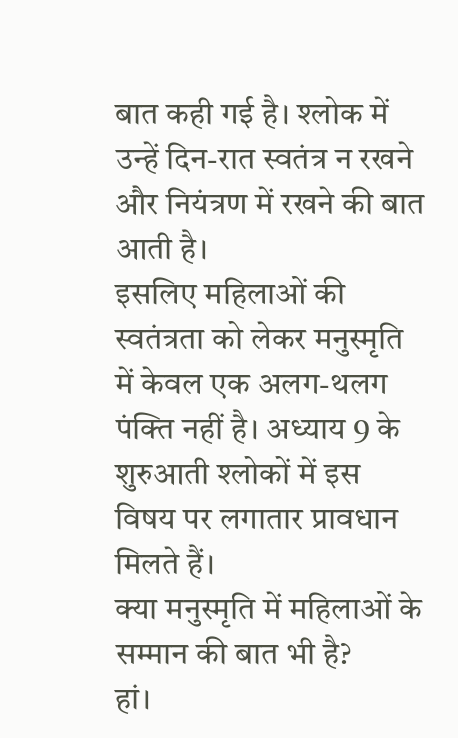बात कही गई है। श्लोक में उन्हें दिन-रात स्वतंत्र न रखने और नियंत्रण में रखने की बात आती है।
इसलिए महिलाओं की स्वतंत्रता को लेकर मनुस्मृति में केवल एक अलग-थलग पंक्ति नहीं है। अध्याय 9 के शुरुआती श्लोकों में इस विषय पर लगातार प्रावधान मिलते हैं।
क्या मनुस्मृति में महिलाओं के सम्मान की बात भी है?
हां।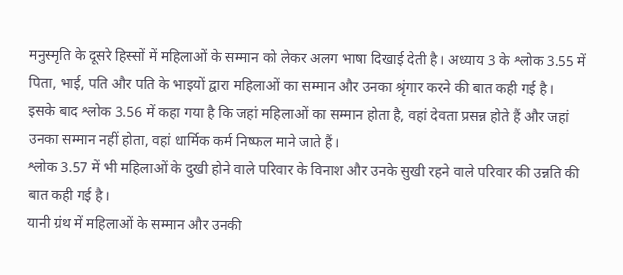मनुस्मृति के दूसरे हिस्सों में महिलाओं के सम्मान को लेकर अलग भाषा दिखाई देती है। अध्याय 3 के श्लोक 3.55 में पिता, भाई, पति और पति के भाइयों द्वारा महिलाओं का सम्मान और उनका श्रृंगार करने की बात कही गई है।
इसके बाद श्लोक 3.56 में कहा गया है कि जहां महिलाओं का सम्मान होता है, वहां देवता प्रसन्न होते हैं और जहां उनका सम्मान नहीं होता, वहां धार्मिक कर्म निष्फल माने जाते हैं।
श्लोक 3.57 में भी महिलाओं के दुखी होने वाले परिवार के विनाश और उनके सुखी रहने वाले परिवार की उन्नति की बात कही गई है।
यानी ग्रंथ में महिलाओं के सम्मान और उनकी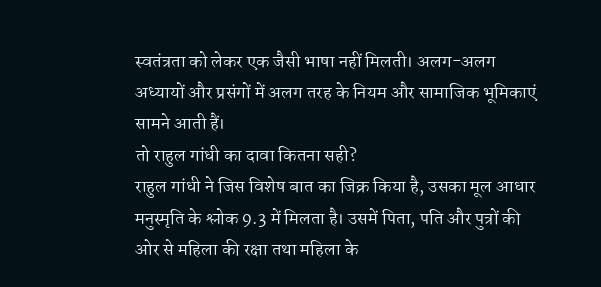स्वतंत्रता को लेकर एक जैसी भाषा नहीं मिलती। अलग-अलग अध्यायों और प्रसंगों में अलग तरह के नियम और सामाजिक भूमिकाएं सामने आती हैं।
तो राहुल गांधी का दावा कितना सही?
राहुल गांधी ने जिस विशेष बात का जिक्र किया है, उसका मूल आधार मनुस्मृति के श्लोक 9.3 में मिलता है। उसमें पिता, पति और पुत्रों की ओर से महिला की रक्षा तथा महिला के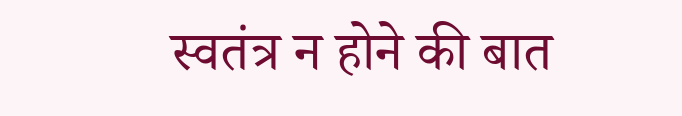स्वतंत्र न होने की बात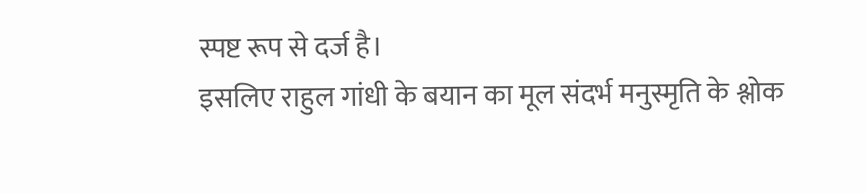स्पष्ट रूप से दर्ज है।
इसलिए राहुल गांधी के बयान का मूल संदर्भ मनुस्मृति के श्लोक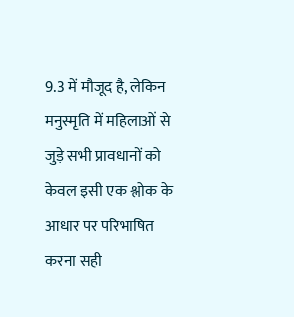9.3 में मौजूद है, लेकिन मनुस्मृति में महिलाओं से जुड़े सभी प्रावधानों को केवल इसी एक श्लोक के आधार पर परिभाषित करना सही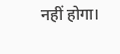नहीं होगा।